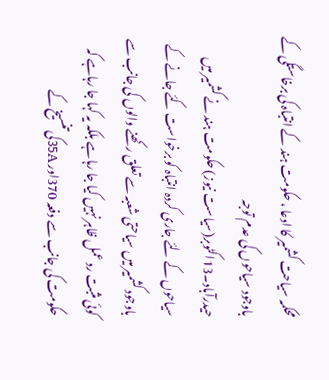محکمہ سیاحت کشمیر کا ادعا ، حکومت ہند کے انتباہ کی برخاستگی کے باوجود سیاحوں کی عدم توجہ
حیدرآباد۔13اکٹوبر(سیاست نیوز) حکومت ہند نے کشمیر میں سیاحوں کے لئے جاری کردہ انتباہ کو برخواست کئے جانے کے باوجود کشمیر میں سیاحتی شعبہ سے تعلق رکھنے والوں کی جانب سے کوئی مثبت رد عمل ظاہر نہیں کیا جا رہاہے بلکہ یہ کہا جا رہاہے کہ حکومت کی جانب سے دفعہ 370اور 35Aکی تنسیخ کے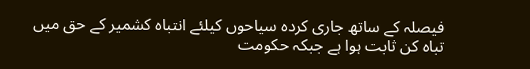فیصلہ کے ساتھ جاری کردہ سیاحوں کیلئے انتباہ کشمیر کے حق میں تباہ کن ثابت ہوا ہے جبکہ حکومت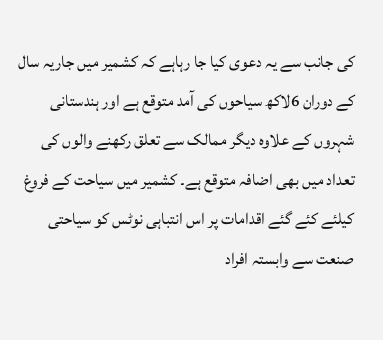کی جانب سے یہ دعوی کیا جا رہاہے کہ کشمیر میں جاریہ سال کے دوران 6لاکھ سیاحوں کی آمد متوقع ہے اور ہندستانی شہروں کے علاوہ دیگر ممالک سے تعلق رکھنے والوں کی تعداد میں بھی اضافہ متوقع ہے۔ کشمیر میں سیاحت کے فروغ کیلئے کئے گئے اقدامات پر اس انتباہی نوٹس کو سیاحتی صنعت سے وابستہ افراد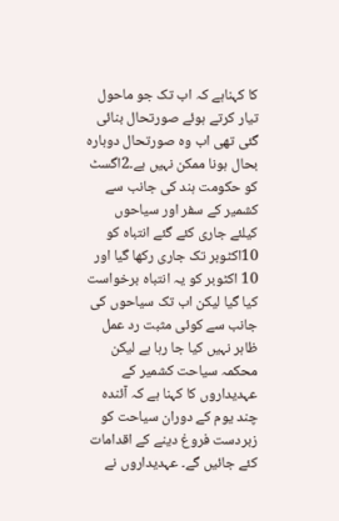کا کہناہے کہ اب تک جو ماحول تیار کرتے ہوئے صورتحال بنائی گئی تھی اب وہ صورتحال دوبارہ بحال ہونا ممکن نہیں ہے۔2اگسٹ کو حکومت ہند کی جانب سے کشمیر کے سفر اور سیاحوں کیلئے جاری کئے گئے انتباہ کو 10اکٹوبر تک جاری رکھا گیا اور 10 اکٹوبر کو یہ انتباہ برخواست کیا گیا لیکن اب تک سیاحوں کی جانب سے کوئی مثبت رد عمل ظاہر نہیں کیا جا رہا ہے لیکن محکمہ سیاحت کشمیر کے عہدیداروں کا کہنا ہے کہ آئندہ چند یوم کے دوران سیاحت کو زبردست فروغ دینے کے اقدامات کئے جائیں گے۔ عہدیداروں نے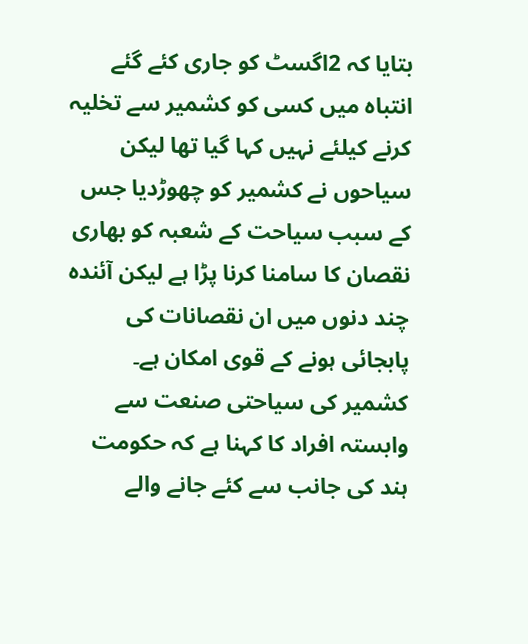بتایا کہ 2اگسٹ کو جاری کئے گئے انتباہ میں کسی کو کشمیر سے تخلیہ کرنے کیلئے نہیں کہا گیا تھا لیکن سیاحوں نے کشمیر کو چھوڑدیا جس کے سبب سیاحت کے شعبہ کو بھاری نقصان کا سامنا کرنا پڑا ہے لیکن آئندہ چند دنوں میں ان نقصانات کی پابجائی ہونے کے قوی امکان ہے۔ کشمیر کی سیاحتی صنعت سے وابستہ افراد کا کہنا ہے کہ حکومت ہند کی جانب سے کئے جانے والے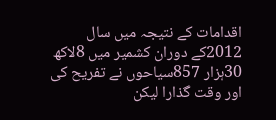اقدامات کے نتیجہ میں سال 2012کے دوران کشمیر میں 8لاکھ 30ہزار 857سیاحوں نے تفریح کی اور وقت گذارا لیکن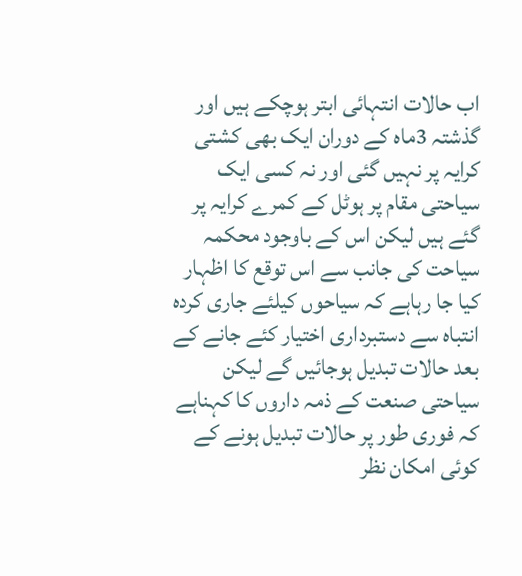اب حالات انتہائی ابتر ہوچکے ہیں اور گذشتہ 3ماہ کے دوران ایک بھی کشتی کرایہ پر نہیں گئی اور نہ کسی ایک سیاحتی مقام پر ہوٹل کے کمرے کرایہ پر گئے ہیں لیکن اس کے باوجود محکمہ سیاحت کی جانب سے اس توقع کا اظہار کیا جا رہاہے کہ سیاحوں کیلئے جاری کردہ انتباہ سے دستبرداری اختیار کئے جانے کے بعد حالات تبدیل ہوجائیں گے لیکن سیاحتی صنعت کے ذمہ داروں کا کہناہے کہ فوری طور پر حالات تبدیل ہونے کے کوئی امکان نظر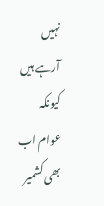نہیں آرہے ہیں کیونکہ عوام اب بھی کشمیر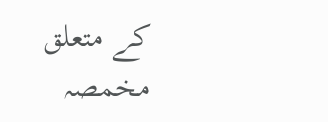کے متعلق مخمصہ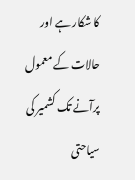کا شکار ہے اور حالات کے معمول پرآنے تک کشمیر کی سیاحتی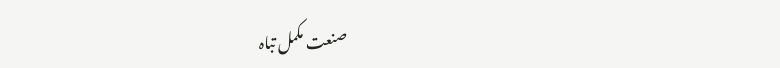صنعت مکمل تباہ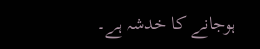ہوجانے کا خدشہ ہے۔